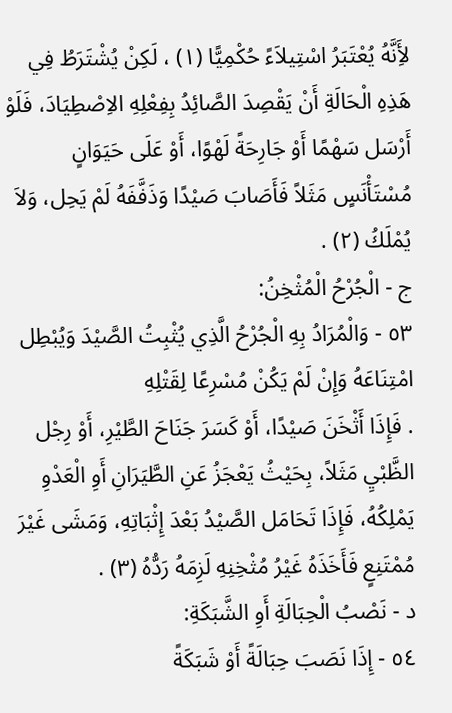لأَِنَّهُ يُعْتَبَرُ اسْتِيلاَءً حُكْمِيًّا (١) ، لَكِنْ يُشْتَرَطُ فِي هَذِهِ الْحَالَةِ أَنْ يَقْصِدَ الصَّائِدُ بِفِعْلِهِ الاِصْطِيَادَ، فَلَوْ أَرْسَل سَهْمًا أَوْ جَارِحَةً لَهْوًا، أَوْ عَلَى حَيَوَانٍ مُسْتَأْنَسٍ مَثَلاً فَأَصَابَ صَيْدًا وَذَفَّفَهُ لَمْ يَحِل، وَلاَ يُمْلَكُ (٢) .
ج - الْجُرْحُ الْمُثْخِنُ:
٥٣ - وَالْمُرَادُ بِهِ الْجُرْحُ الَّذِي يُثْبِتُ الصَّيْدَ وَيُبْطِل امْتِنَاعَهُ وَإِنْ لَمْ يَكُنْ مُسْرِعًا لِقَتْلِهِ
. فَإِذَا أَثْخَنَ صَيْدًا، أَوْ كَسَرَ جَنَاحَ الطَّيْرِ، أَوْ رِجْل الظَّبْيِ مَثَلاً، بِحَيْثُ يَعْجَزُ عَنِ الطَّيَرَانِ أَوِ الْعَدْوِ يَمْلِكُهُ، فَإِذَا تَحَامَل الصَّيْدُ بَعْدَ إِثْبَاتِهِ، وَمَشَى غَيْرَ مُمْتَنِعٍ فَأَخَذَهُ غَيْرُ مُثْخِنِهِ لَزِمَهُ رَدُّهُ (٣) .
د - نَصْبُ الْحِبَالَةِ أَوِ الشَّبَكَةِ:
٥٤ - إِذَا نَصَبَ حِبَالَةً أَوْ شَبَكَةً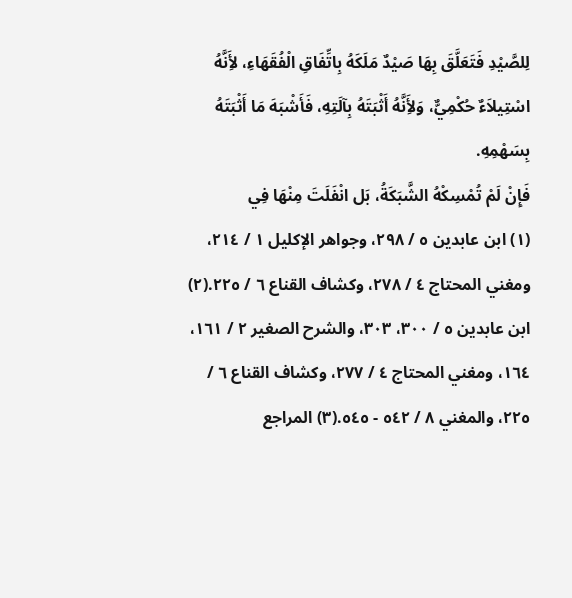لِلصَّيْدِ فَتَعَلَّقَ بِهَا صَيْدٌ مَلَكَهُ بِاتِّفَاقِ الْفُقَهَاءِ، لأَِنَّهُ اسْتِيلاَءٌ حُكْمِيٌّ، وَلأَِنَّهُ أَثْبَتَهُ بِآلَتِهِ، فَأَشْبَهَ مَا أَثْبَتَهُ بِسَهْمِهِ.
فَإِنْ لَمْ تُمْسِكْهُ الشَّبَكَةُ، بَل انْفَلَتَ مِنْهَا فِي
(١) ابن عابدين ٥ / ٢٩٨، وجواهر الإكليل ١ / ٢١٤، ومغني المحتاج ٤ / ٢٧٨، وكشاف القناع ٦ / ٢٢٥.(٢) ابن عابدين ٥ / ٣٠٠، ٣٠٣، والشرح الصغير ٢ / ١٦١، ١٦٤، ومغني المحتاج ٤ / ٢٧٧، وكشاف القناع ٦ / ٢٢٥، والمغني ٨ / ٥٤٢ - ٥٤٥.(٣) المراجع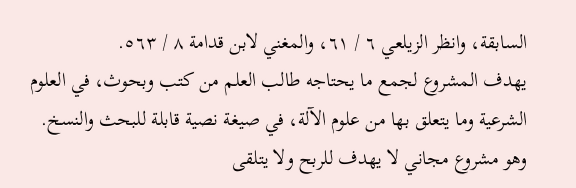السابقة، وانظر الزيلعي ٦ / ٦١، والمغني لابن قدامة ٨ / ٥٦٣.
يهدف المشروع لجمع ما يحتاجه طالب العلم من كتب وبحوث، في العلوم الشرعية وما يتعلق بها من علوم الآلة، في صيغة نصية قابلة للبحث والنسخ.
وهو مشروع مجاني لا يهدف للربح ولا يتلقى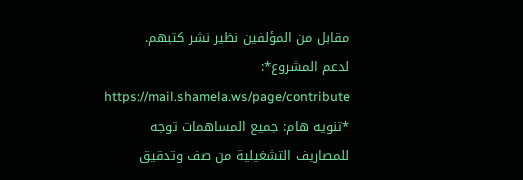مقابل من المؤلفين نظير نشر كتبهم.
لدعم المشروع*: https://mail.shamela.ws/page/contribute
*تنويه هام: جميع المساهمات توجه للمصاريف التشغيلية من صف وتدقيق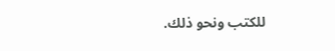للكتب ونحو ذلك.